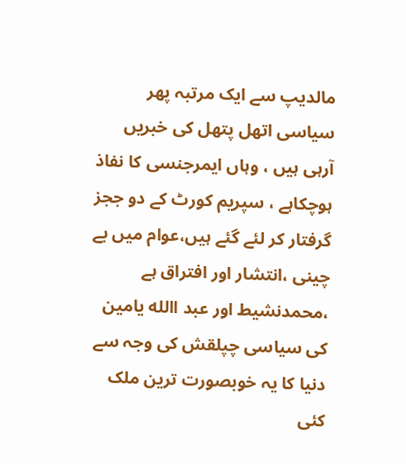مالدیپ سے ایک مرتبہ پھر سیاسی اتھل پتھل کی خبریں آرہی ہیں ، وہاں ایمرجنسی کا نفاذ ہوچکاہے ، سپریم کورٹ کے دو ججز گرفتار کر لئے گئے ہیں،عوام میں بے چینی ،انتشار اور افتراق ہے ،محمدنشیط اور عبد االله یامین کی سیاسی چپلقش کی وجہ سے دنیا کا یہ خوبصورت ترین ملک کئی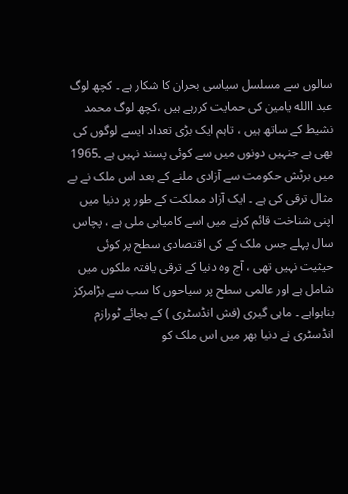سالوں سے مسلسل سیاسی بحران کا شکار ہے ۔ کچھ لوگ عبد االله یامین کی حمایت کررہے ہیں ،کچھ لوگ محمد نشیط کے ساتھ ہیں ، تاہم ایک بڑی تعداد ایسے لوگوں کی بھی ہے جنہیں دونوں میں سے کوئی پسند نہیں ہے ۔1965 میں برٹش حکومت سے آزادی ملنے کے بعد اس ملک نے بے مثال ترقی کی ہے ۔ ایک آزاد مملکت کے طور پر دنیا میں اپنی شناخت قائم کرنے میں اسے کامیابی ملی ہے ، پچاس سال پہلے جس ملک کے کی اقتصادی سطح پر کوئی حیثیت نہیں تھی ، آج وہ دنیا کے ترقی یافتہ ملکوں میں شامل ہے اور عالمی سطح پر سیاحوں کا سب سے بڑامرکز بناہواہے ۔ ماہی گیری (فش انڈسٹری ) کے بجائے ٹورازم انڈسٹری نے دنیا بھر میں اس ملک کو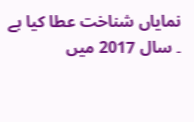نمایاں شناخت عطا کیا ہے ۔ سال 2017 میں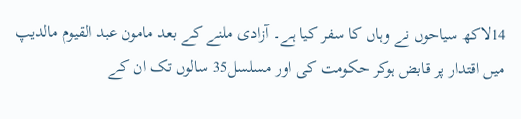14لاکھ سیاحوں نے وہاں کا سفر کیا ہے۔ آزادی ملنے کے بعد مامون عبد القیوم مالدیپ میں اقتدار پر قابض ہوکر حکومت کی اور مسلسل35 سالوں تک ان کے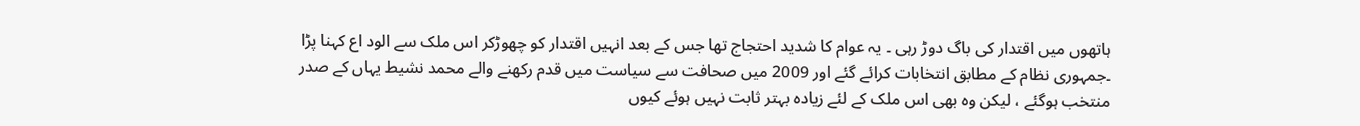ہاتھوں میں اقتدار کی باگ دوڑ رہی ۔ یہ عوام کا شدید احتجاج تھا جس کے بعد انہیں اقتدار کو چھوڑکر اس ملک سے الود اع کہنا پڑا ۔جمہوری نظام کے مطابق انتخابات کرائے گئے اور 2009 میں صحافت سے سیاست میں قدم رکھنے والے محمد نشیط یہاں کے صدر منتخب ہوگئے ، لیکن وہ بھی اس ملک کے لئے زیادہ بہتر ثابت نہیں ہوئے کیوں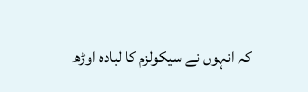کہ انہوں نے سیکولزم کا لبادہ اوڑھ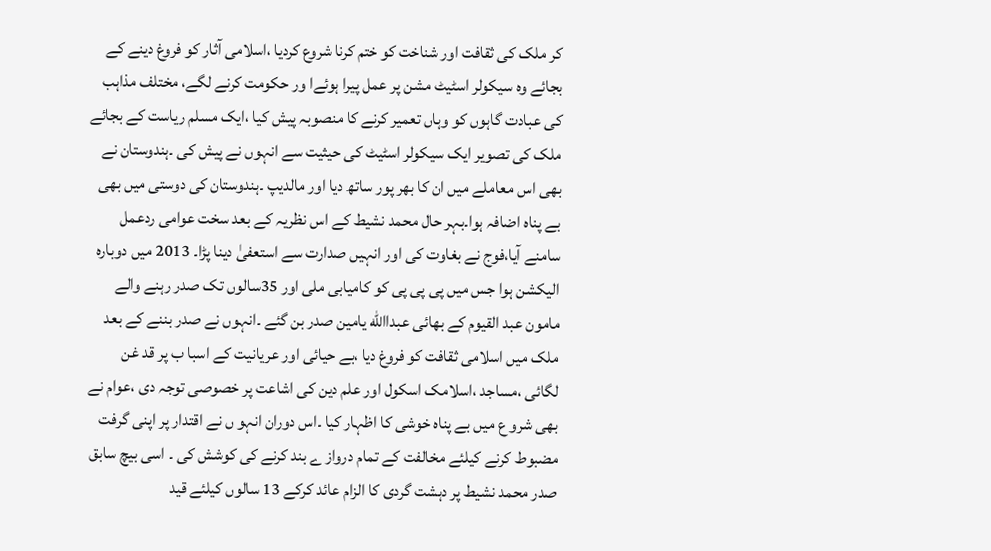کر ملک کی ثقافت اور شناخت کو ختم کرنا شروع کردیا ،اسلامی آثار کو فروغ دینے کے بجائے وہ سیکولر اسٹیٹ مشن پر عمل پیرا ہوئےا ور حکومت کرنے لگے، مختلف مذاہب کی عبادت گاہوں کو وہاں تعمیر کرنے کا منصوبہ پیش کیا ،ایک مسلم ریاست کے بجائے ملک کی تصویر ایک سیکولر اسٹیٹ کی حیثیت سے انہوں نے پیش کی ۔ہندوستان نے بھی اس معاملے میں ان کا بھر پور ساتھ دیا اور مالدیپ ۔ہندوستان کی دوستی میں بھی بے پناہ اضافہ ہوا۔بہر حال محمد نشیط کے اس نظریہ کے بعد سخت عوامی ردعمل سامنے آیا،فوج نے بغاوت کی اور انہیں صدارت سے استعفیٰ دینا پڑا۔ 2013 میں دوبارہ الیکشن ہوا جس میں پی پی پی کو کامیابی ملی اور 35سالوں تک صدر رہنے والے مامون عبد القیوم کے بھائی عبداالله یامین صدر بن گئے ۔انہوں نے صدر بننے کے بعد ملک میں اسلامی ثقافت کو فروغ دیا ،بے حیائی اور عریانیت کے اسبا ب پر قد غن لگائی ،مساجد ،اسلامک اسکول اور علم دین کی اشاعت پر خصوصی توجہ دی ،عوام نے بھی شرو ع میں بے پناہ خوشی کا اظہار کیا ۔اس دوران انہو ں نے اقتدار پر اپنی گرفت مضبوط کرنے کیلئے مخالفت کے تمام درواز ے بند کرنے کی کوشش کی ۔ اسی بیچ سابق صدر محمد نشیط پر دہشت گردی کا الزام عائد کرکے 13 سالوں کیلئے قید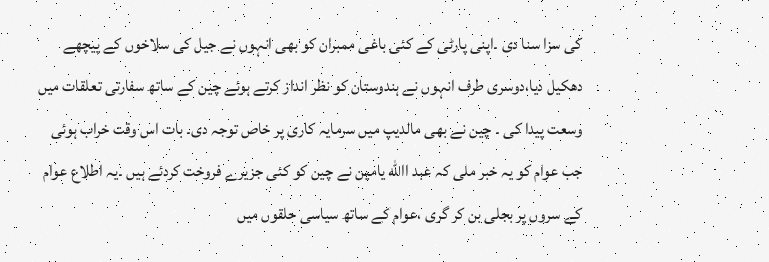کی سزا سنا دی ۔اپنی پارٹی کے کئی باغی ممبران کو بھی انہوں نے جیل کی سلاخوں کے پیچھے دھکیل دیا،دوسری طرف انہوں نے ہندوستان کو نظر انداز کرتے ہوئے چین کے ساتھ سفارتی تعلقات میں وسعت پیدا کی ۔ چین نے بھی مالدیپ میں سرمایہ کاری پر خاص توجہ دی۔ بات اس وقت خراب ہوئی جب عوام کو یہ خبر ملی کہ عبد االله یامین نے چین کو کئی جزیرے فروخت کردئے ہیں ۔یہ اطلاع عوام کے سروں پر بجلی بن کر گری ،عوام کے ساتھ سیاسی حلقوں میں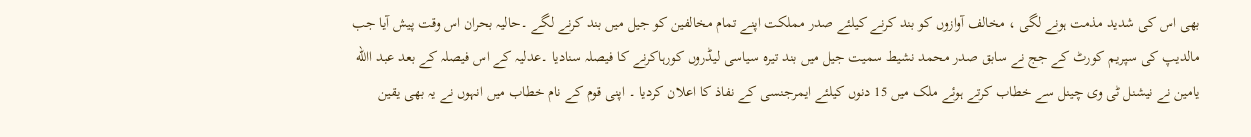بھی اس کی شدید مذمت ہونے لگی ، مخالف آوازوں کو بند کرنے کیلئے صدر مملکت اپنے تمام مخالفین کو جیل میں بند کرنے لگے ۔حالیہ بحران اس وقت پیش آیا جب مالدیپ کی سپریم کورٹ کے جج نے سابق صدر محمد نشیط سمیت جیل میں بند تیرہ سیاسی لیڈروں کورہاکرنے کا فیصلہ سنادیا ۔عدلیہ کے اس فیصلہ کے بعد عبد االله یامین نے نیشنل ٹی وی چینل سے خطاب کرتے ہوئے ملک میں 15 دنوں کیلئے ایمرجنسی کے نفاذ کا اعلان کردیا ۔ اپنی قوم کے نام خطاب میں انہوں نے یہ بھی یقین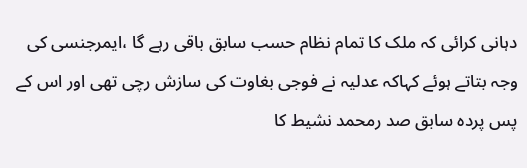دہانی کرائی کہ ملک کا تمام نظام حسب سابق باقی رہے گا ،ایمرجنسی کی وجہ بتاتے ہوئے کہاکہ عدلیہ نے فوجی بغاوت کی سازش رچی تھی اور اس کے پس پردہ سابق صد رمحمد نشیط کا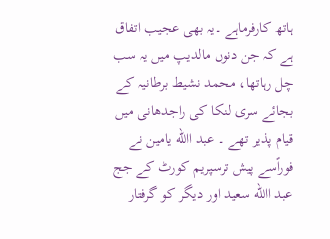ہاتھ کارفرماہے ۔یہ بھی عجیب اتفاق ہے کہ جن دنوں مالدیپ میں یہ سب چل رہاتھا، محمد نشیط برطانیہ کے بجائے سری لنکا کی راجدھانی میں قیام پذیر تھے ۔ عبد االله یامین نے فوراًسے پیش ترسپریم کورٹ کے جج عبد االله سعید اور دیگر کو گرفتار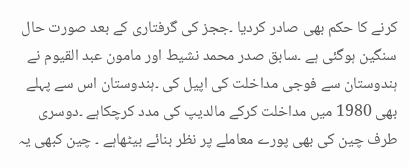کرنے کا حکم بھی صادر کردیا ۔ججز کی گرفتاری کے بعد صورت حال سنگین ہوگئی ہے ۔سابق صدر محمد نشیط اور مامون عبد القیوم نے ہندوستان سے فوجی مداخلت کی اپیل کی ۔ہندوستان اس سے پہلے بھی 1980 میں مداخلت کرکے مالدیپ کی مدد کرچکاہے ۔دوسری طرف چین کی بھی پورے معاملے پر نظر بنائے بیٹھاہے ۔ چین کبھی یہ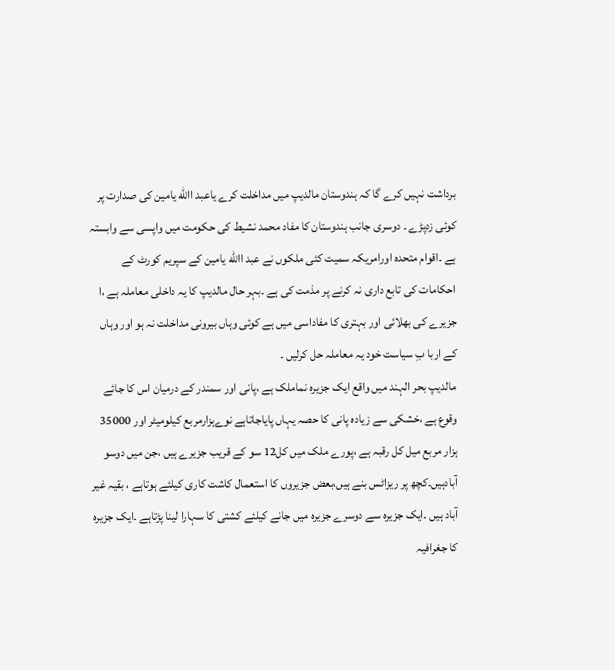برداشت نہیں کرے گا کہ ہندوستان مالدیپ میں مداخلت کرے یاعبد االله یامین کی صدارت پر کوئی زدپڑے ۔ دوسری جانب ہندوستان کا مفاد محمد نشیط کی حکومت میں واپسی سے وابستہ ہے ۔اقوام متحدہ اورامریکہ سمیت کئی ملکوں نے عبد االله یامین کے سپریم کورٹ کے احکامات کی تابع داری نہ کرنے پر مذمت کی ہے ۔بہر حال مالدیپ کا یہ داخلی معاملہ ہے ،ا جزیرے کی بھلائی اور بہتری کا مفاداسی میں ہے کوئی وہاں بیرونی مداخلت نہ ہو اور وہاں کے اربا بِ سیاست خود یہ معاملہ حل کرلیں ۔
مالدیپ بحر الہند میں واقع ایک جزیرہ نماملک ہے ،پانی اور سمندر کے درمیان اس کا جائے وقوع ہے ،خشکی سے زیادہ پانی کا حصہ یہاں پایاجاتاہے نوےہزارمربع کیلومیٹر اور 35000 ہزار مربع میل کل رقبہ ہے ،پورے ملک میں کل12 سو کے قریب جزیرے ہیں ،جن میں دوسو آبادہیں۔کچھ پر ریزاٹس بنے ہیں،بعض جزیروں کا استعمال کاشت کاری کیلئے ہوتاہے ، بقیہ غیر آباد ہیں ۔ایک جزیرہ سے دوسرے جزیرہ میں جانے کیلئے کشتی کا سہارا لینا پڑتاہے ۔ایک جزیرہ کا جغرافیہ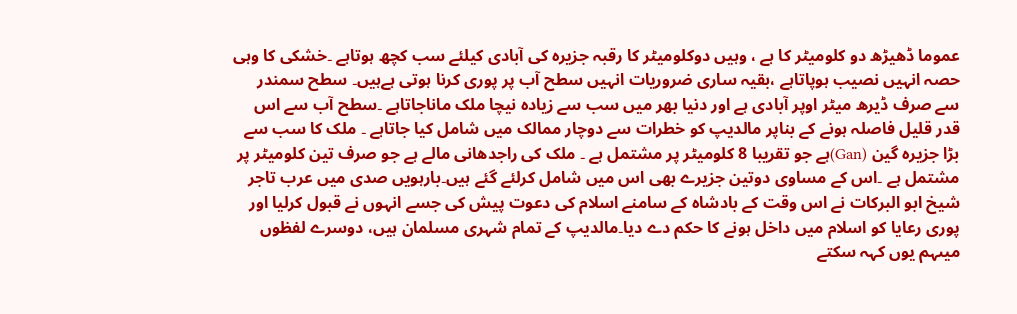عموما ڈھیڑھ دو کلومیٹر کا ہے ، وہیں دوکلومیٹر کا رقبہ جزیرہ کی آبادی کیلئے سب کچھ ہوتاہے ۔خشکی کا وہی حصہ انہیں نصیب ہوپاتاہے ،بقیہ ساری ضروریات انہیں سطح آب پر پوری کرنا ہوتی ہےہیں۔ سطح سمندر سے صرف ڈیرھ میٹر اوپر آبادی ہے اور دنیا بھر میں سب سے زیادہ نیچا ملک ماناجاتاہے ۔سطح آب سے اس قدر قلیل فاصلہ ہونے کے بناپر مالدیپ کو خطرات سے دوچار ممالک میں شامل کیا جاتاہے ۔ ملک کا سب سے بڑا جزیرہ گین (Gan)ہے جو تقریبا 8 کلومیٹر پر مشتمل ہے ۔ ملک کی راجدھانی مالے ہے جو صرف تین کلومیٹر پر مشتمل ہے ۔اس کے مساوی دوتین جزیرے بھی اس میں شامل کرلئے گئے ہیں۔بارہویں صدی میں عرب تاجر شیخ ابو البرکات نے اس وقت کے بادشاہ کے سامنے اسلام کی دعوت پیش کی جسے انہوں نے قبول کرلیا اور پوری رعایا کو اسلام میں داخل ہونے کا حکم دے دیا۔مالدیپ کے تمام شہری مسلمان ہیں، دوسرے لفظوں میںہم یوں کہہ سکتے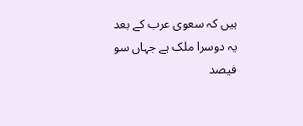ہیں کہ سعوی عرب کے بعد یہ دوسرا ملک ہے جہاں سو فیصد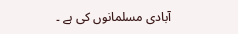آبادی مسلمانوں کی ہے ۔